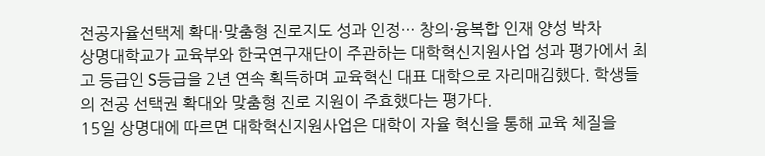전공자율선택제 확대·맞춤형 진로지도 성과 인정… 창의·융복합 인재 양성 박차
상명대학교가 교육부와 한국연구재단이 주관하는 대학혁신지원사업 성과 평가에서 최고 등급인 S등급을 2년 연속 획득하며 교육혁신 대표 대학으로 자리매김했다. 학생들의 전공 선택권 확대와 맞춤형 진로 지원이 주효했다는 평가다.
15일 상명대에 따르면 대학혁신지원사업은 대학이 자율 혁신을 통해 교육 체질을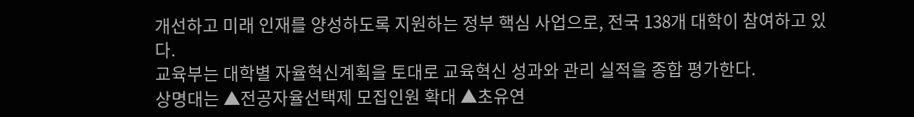개선하고 미래 인재를 양성하도록 지원하는 정부 핵심 사업으로, 전국 138개 대학이 참여하고 있다.
교육부는 대학별 자율혁신계획을 토대로 교육혁신 성과와 관리 실적을 종합 평가한다.
상명대는 ▲전공자율선택제 모집인원 확대 ▲초유연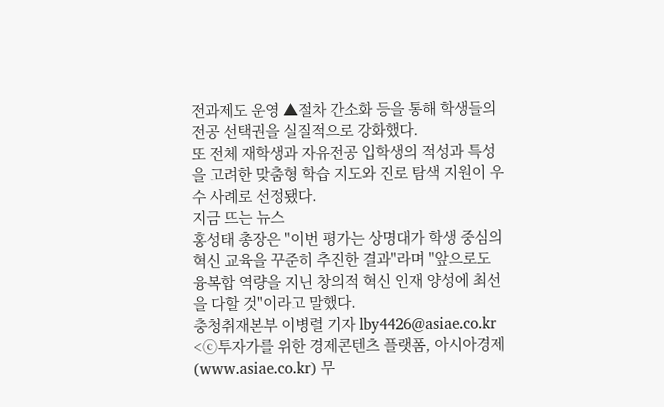전과제도 운영 ▲절차 간소화 등을 통해 학생들의 전공 선택권을 실질적으로 강화했다.
또 전체 재학생과 자유전공 입학생의 적성과 특성을 고려한 맞춤형 학습 지도와 진로 탐색 지원이 우수 사례로 선정됐다.
지금 뜨는 뉴스
홍성태 총장은 "이번 평가는 상명대가 학생 중심의 혁신 교육을 꾸준히 추진한 결과"라며 "앞으로도 융복합 역량을 지닌 창의적 혁신 인재 양성에 최선을 다할 것"이라고 말했다.
충청취재본부 이병렬 기자 lby4426@asiae.co.kr
<ⓒ투자가를 위한 경제콘텐츠 플랫폼, 아시아경제(www.asiae.co.kr) 무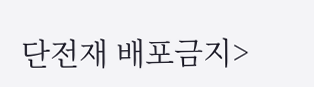단전재 배포금지>